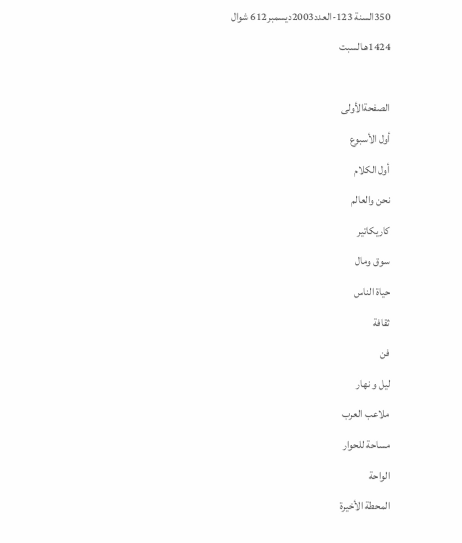350السنة 123-العدد2003ديسمبر612 شوال 1424هـالسبت

الصفحةالأولى
أول الأسبوع
أول الكلام
نحن والعالم
كاريكاتير
سوق ومال
حياة الناس
ثقافة
فن
ليل و نهار
ملاعب العرب
مساحة للحوار
الواحة
المحطة الأخيرة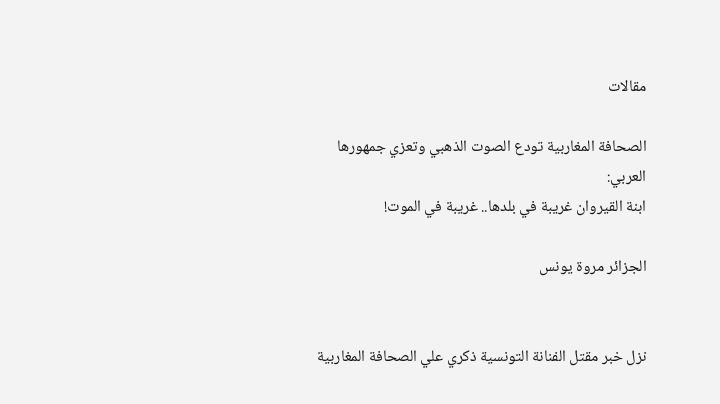مقالات

الصحافة المغاربية تودع الصوت الذهبي وتعزي جمهورها العربي:
ابنة القيروان غريبة في بلدها.. غريبة في الموت!

الجزائر مروة يونس


نزل خبر مقتل الفنانة التونسية ذكري علي الصحافة المغاربية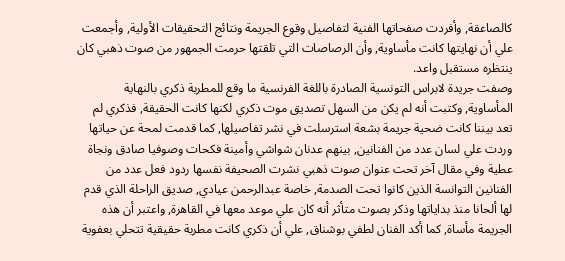كالصاعقة, وأفردت صفحاتها الفنية لتفاصيل وقوع الجريمة ونتائج التحقيقات الأولية, وأجمعت علي أن نهايتها كانت مأساوية, وأن الرصاصات التي تلقتها حرمت الجمهور من صوت ذهبي كان ينتظره مستقبل واعد.
وصفت جريدة لابراس التونسية الصادرة باللغة الفرنسية ما وقع للمطربة ذكري بالنهاية المأساوية, وكتبت أنه لم يكن من السهل تصديق موت ذكري لكنها كانت الحقيقة, فذكري لم تعد بيننا كانت ضحية جريمة بشعة استرسلت في نشر تفاصيلها, كما قدمت لمحة عن حياتها وردت علي لسان عدد من الفنانين, بينهم عدنان شواشي وأمينة فكحات وصوفيا صادق ونجاة عطية وفي مقال آخر تحت عنوان صوت ذهبي نشرت الصحيفة نفسها ردود فعل عدد من الفنانين التوانسة الذين كانوا تحت الصدمة, خاصة عبدالرحمن عيادي, صديق الراحلة الذي قدم لها ألحانا منذ بداياتها وذكر بصوت متأثر أنه كان علي موعد معها في القاهرة, واعتبر أن هذه الجريمة مأساة, كما أكد الفنان لطفي بوشناق, علي أن ذكري كانت مطربة حقيقية تتحلي بعفوية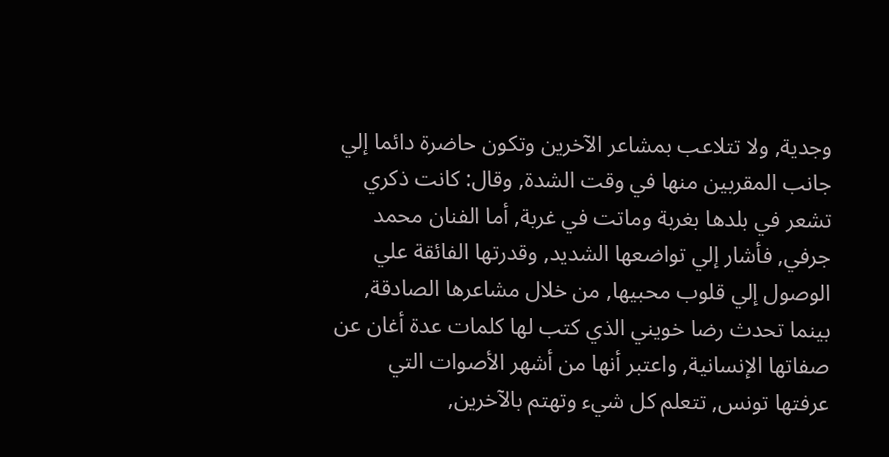وجدية, ولا تتلاعب بمشاعر الآخرين وتكون حاضرة دائما إلي جانب المقربين منها في وقت الشدة, وقال: كانت ذكري تشعر في بلدها بغربة وماتت في غربة, أما الفنان محمد جرفي, فأشار إلي تواضعها الشديد, وقدرتها الفائقة علي الوصول إلي قلوب محبيها, من خلال مشاعرها الصادقة, بينما تحدث رضا خويني الذي كتب لها كلمات عدة أغان عن صفاتها الإنسانية, واعتبر أنها من أشهر الأصوات التي عرفتها تونس, تتعلم كل شيء وتهتم بالآخرين,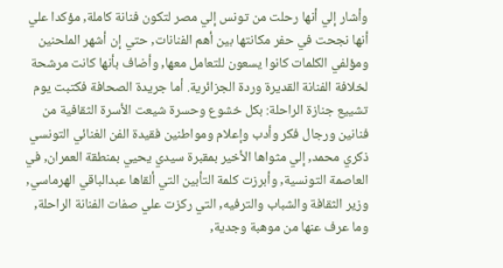وأشار إلي أنها رحلت من تونس إلي مصر لتكون فنانة كاملة, مؤكدا علي أنها نجحت في حفر مكانتها بين أهم الفنانات, حتي إن أشهر الملحنين ومؤلفي الكلمات كانوا يسعون للتعامل معها, وأضاف بأنها كانت مرشحة لخلافة الفنانة القديرة وردة الجزائرية. أما جريدة الصحافة فكتبت يوم تشييع جنازة الراحلة: بكل خشوع وحسرة شيعت الأسرة الثقافية من فنانين ورجال فكر وأدب وإعلام ومواطنين فقيدة الفن الغنائي التونسي ذكري محمد, إلي مثواها الأخير بمقبرة سيدي يحيي بمنطقة العمران, في العاصمة التونسية, وأبرزت كلمة التأبين التي ألقاها عبدالباقي الهرماسي, وزير الثقافة والشباب والترفيه, التي ركزت علي صفات الفنانة الراحلة, وما عرف عنها من موهبة وجدية,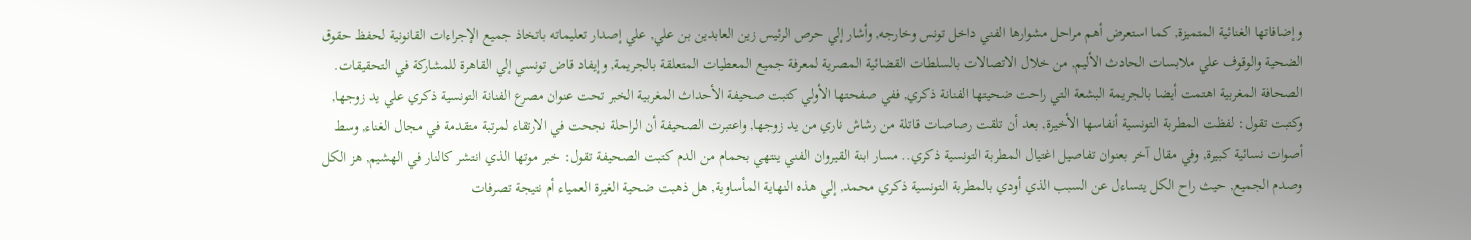وإضافاتها الغنائية المتميزة, كما استعرض أهم مراحل مشوارها الفني داخل تونس وخارجه, وأشار إلي حرص الرئيس زين العابدين بن علي, علي إصدار تعليماته باتخاذ جميع الإجراءات القانونية لحفظ حقوق الضحية والوقوف علي ملابسات الحادث الأليم, من خلال الاتصالات بالسلطات القضائية المصرية لمعرفة جميع المعطيات المتعلقة بالجريمة, وإيفاد قاض تونسي إلي القاهرة للمشاركة في التحقيقات. الصحافة المغربية اهتمت أيضا بالجريمة البشعة التي راحت ضحيتها الفنانة ذكري, ففي صفحتها الأولي كتبت صحيفة الأحداث المغربية الخبر تحت عنوان مصرع الفنانة التونسية ذكري علي يد زوجها, وكتبت تقول: لفظت المطربة التونسية أنفاسها الأخيرة, بعد أن تلقت رصاصات قاتلة من رشاش ناري من يد زوجها, واعتبرت الصحيفة أن الراحلة نجحت في الارتقاء لمرتبة متقدمة في مجال الغناء, وسط أصوات نسائية كبيرة, وفي مقال آخر بعنوان تفاصيل اغتيال المطربة التونسية ذكري.. مسار ابنة القيروان الفني ينتهي بحمام من الدم كتبت الصحيفة تقول: خبر موتها الذي انتشر كالنار في الهشيم, هز الكل وصدم الجميع, حيث راح الكل يتساءل عن السبب الذي أودي بالمطربة التونسية ذكري محمد, إلي هذه النهاية المأساوية, هل ذهبت ضحية الغيرة العمياء أم نتيجة تصرفات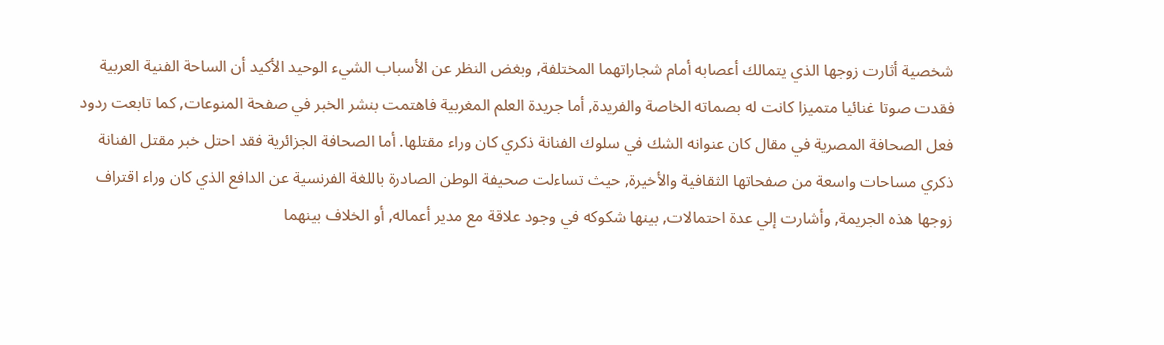شخصية أثارت زوجها الذي يتمالك أعصابه أمام شجاراتهما المختلفة, وبغض النظر عن الأسباب الشيء الوحيد الأكيد أن الساحة الفنية العربية فقدت صوتا غنائيا متميزا كانت له بصماته الخاصة والفريدة, أما جريدة العلم المغربية فاهتمت بنشر الخبر في صفحة المنوعات, كما تابعت ردود فعل الصحافة المصرية في مقال كان عنوانه الشك في سلوك الفنانة ذكري كان وراء مقتلها. أما الصحافة الجزائرية فقد احتل خبر مقتل الفنانة ذكري مساحات واسعة من صفحاتها الثقافية والأخيرة, حيث تساءلت صحيفة الوطن الصادرة باللغة الفرنسية عن الدافع الذي كان وراء اقتراف زوجها هذه الجريمة, وأشارت إلي عدة احتمالات, بينها شكوكه في وجود علاقة مع مدير أعماله, أو الخلاف بينهما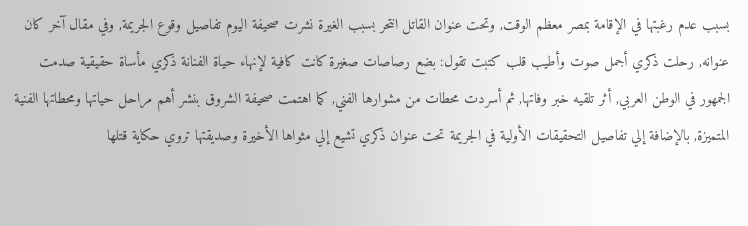بسبب عدم رغبتها في الإقامة بمصر معظم الوقت, وتحت عنوان القاتل انتحر بسبب الغيرة نشرت صحيفة اليوم تفاصيل وقوع الجريمة, وفي مقال آخر كان عنوانه, رحلت ذكري أجمل صوت وأطيب قلب كتبت تقول: بضع رصاصات صغيرة كانت كافية لإنهاء حياة الفنانة ذكري مأساة حقيقية صدمت الجمهور في الوطن العربي, أثر تلقيه خبر وفاتها, ثم أسردت محطات من مشوارها الفني, كما اهتمت صحيفة الشروق بنشر أهم مراحل حياتها ومحطاتها الفنية المتميزة, بالإضافة إلي تفاصيل التحقيقات الأولية في الجريمة تحت عنوان ذكري تشيع إلي مثواها الأخيرة وصديقتها تروي حكاية قتلها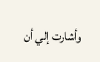وأشارت إلي أن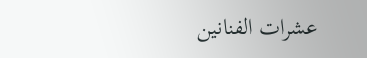عشرات الفنانين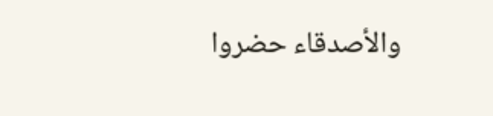والأصدقاء حضروا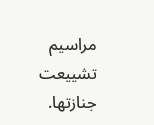مراسيم تشييعت جنازتها.